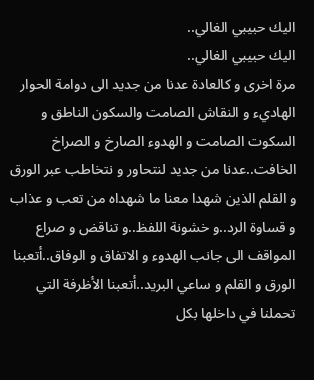اليك حبيبي الغالي..
اليك حبيبي الغالي..
مرة اخرى و كالعادة عدنا من جديد الى دوامة الحوار الهاديء و النقاش الصامت والسكون الناطق و السكوت الصامت و الهدوء الصارخ و الصراخ الخافت..عدنا من جديد لنتحاور و نتخاطب عبر الورق و القلم الذين شهدا معنا ما شهداه من تعب و عذاب و قساوة الرد..و خشونة اللفظ..و تناقض و صراع المواقف الى جانب الهدوء و الاتفاق و الوفاق..أتعبنا الورق و القلم و ساعي البريد..أتعبنا الأظرفة التي تحملنا في داخلها بكل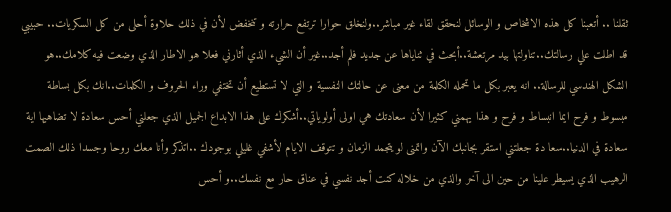ثقلنا .. أتعبنا كل هذه الاشخاص و الوسائل لنحقق لقاء غير مباشر..ولنخلق حوارا ترتفع حرارته و تنخفض لأن في ذلك حلاوة أحلى من كل السكريات.. حبيبي قد اطلت علي رسالتك..تناولتها بيد مرتعشة..أبحث في ثناياها عن جديد فلم أجد..غير أن الشيء الذي أثارني فعلا هو الاطار الذي وضعت فيه كلامك..هو الشكل الهندسي للرسالة.. انه يعبر بكل ما تحمله الكلمة من معنى عن حالتك النفسية و التي لا تستطيع أن تختفي وراء الحروف و الكلمات..انك بكل بساطة مبسوط و فرح ايما انبساط و فرح و هذا يهمني كثيرا لأن سعادتك هي اولى أولوياتي..أشكرك على هذا الابداع الجميل الذي جعلني أحس سعادة لا تضاهيها اية سعادة في الدنيا..سعا دة جعلتني استقر بجانبك الآن واتمنى لو يتجمد الزمان و تتوقف الايام لأشفي غليلي بوجودك ..اتذكر وأنا معك روحا وجسدا ذلك الصمت الرهيب الذي يسيطر علينا من حين الى آخر والذي من خلاله كنت أجد نفسي في عناق حار مع نفسك..و أحس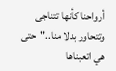أرواحنا كأنها تتناجى وتتحاور بدلا منا.."حتى هي اتعبناها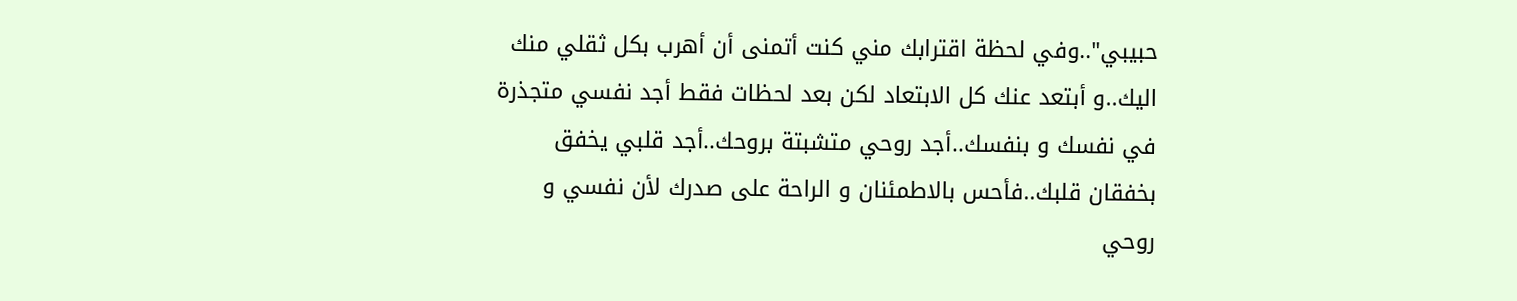حبيبي"..وفي لحظة اقترابك مني كنت أتمنى أن أهرب بكل ثقلي منك اليك..و أبتعد عنك كل الابتعاد لكن بعد لحظات فقط أجد نفسي متجذرة في نفسك و بنفسك..أجد روحي متشبتة بروحك..أجد قلبي يخفق بخفقان قلبك..فأحس بالاطمئنان و الراحة على صدرك لأن نفسي و روحي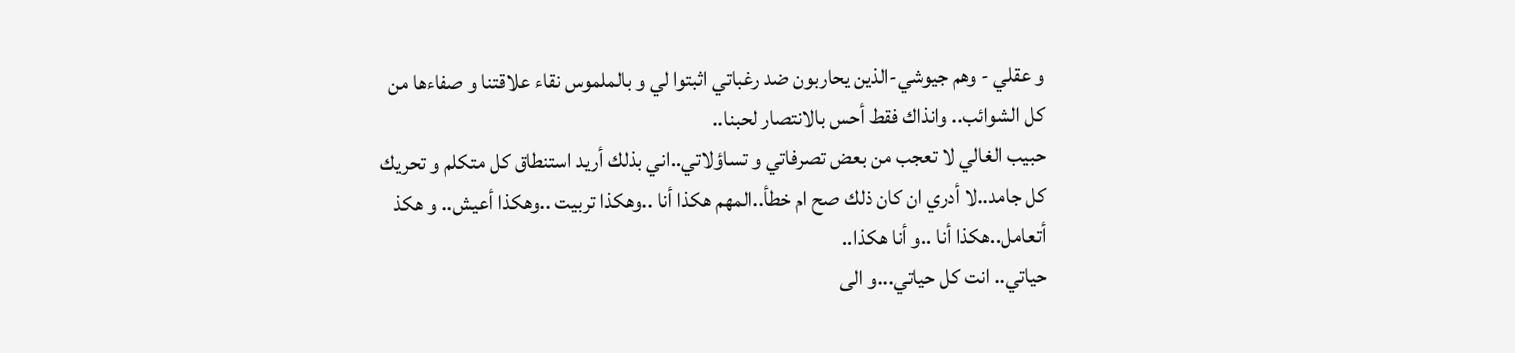و عقلي - وهم جيوشي-الذين يحاربون ضد رغباتي اثبتوا لي و بالملموس نقاء علاقتنا و صفاءها من كل الشوائب.. وانذاك فقط أحس بالانتصار لحبنا..
حبيب الغالي لا تعجب من بعض تصرفاتي و تساؤلاتي..اني بذلك أريد استنطاق كل متكلم و تحريك كل جامد..لا أدري ان كان ذلك صح ام خطأ..المهم هكذا أنا ..وهكذا تربيت ..وهكذا أعيش.. و هكذ أتعامل..هكذا أنا ..و أنا هكذا..
حياتي.. انت كل حياتي...و الى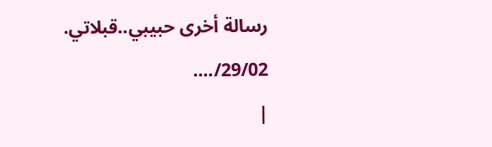رسالة أخرى حبيبي..قبلاتي.
29/02/....
|